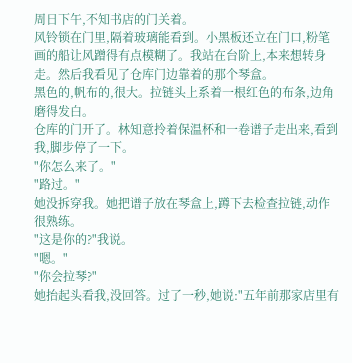周日下午,不知书店的门关着。
风铃锁在门里,隔着玻璃能看到。小黑板还立在门口,粉笔画的船让风蹭得有点模糊了。我站在台阶上,本来想转身走。然后我看见了仓库门边靠着的那个琴盒。
黑色的,帆布的,很大。拉链头上系着一根红色的布条,边角磨得发白。
仓库的门开了。林知意拎着保温杯和一卷谱子走出来,看到我,脚步停了一下。
"你怎么来了。"
"路过。"
她没拆穿我。她把谱子放在琴盒上,蹲下去检查拉链,动作很熟练。
"这是你的?"我说。
"嗯。"
"你会拉琴?"
她抬起头看我,没回答。过了一秒,她说:"五年前那家店里有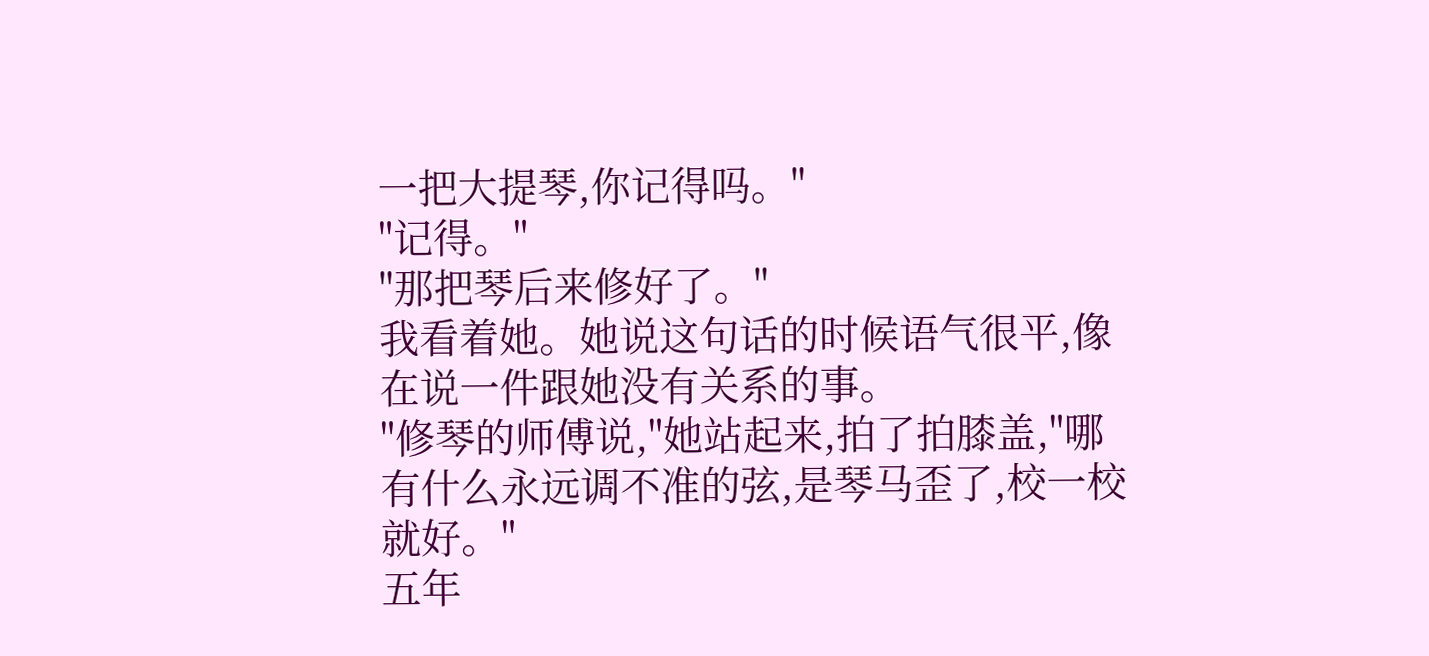一把大提琴,你记得吗。"
"记得。"
"那把琴后来修好了。"
我看着她。她说这句话的时候语气很平,像在说一件跟她没有关系的事。
"修琴的师傅说,"她站起来,拍了拍膝盖,"哪有什么永远调不准的弦,是琴马歪了,校一校就好。"
五年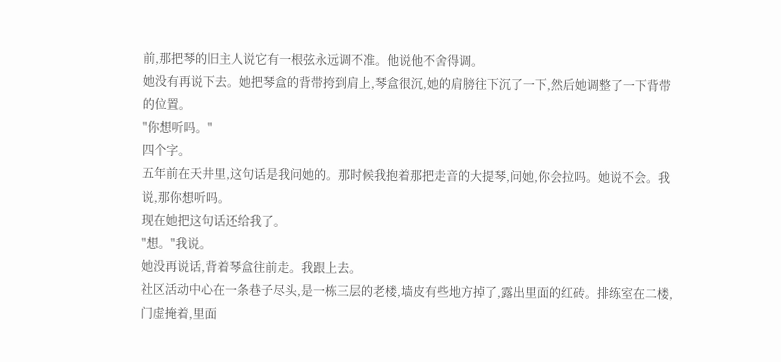前,那把琴的旧主人说它有一根弦永远调不准。他说他不舍得调。
她没有再说下去。她把琴盒的背带挎到肩上,琴盒很沉,她的肩膀往下沉了一下,然后她调整了一下背带的位置。
"你想听吗。"
四个字。
五年前在天井里,这句话是我问她的。那时候我抱着那把走音的大提琴,问她,你会拉吗。她说不会。我说,那你想听吗。
现在她把这句话还给我了。
"想。"我说。
她没再说话,背着琴盒往前走。我跟上去。
社区活动中心在一条巷子尽头,是一栋三层的老楼,墙皮有些地方掉了,露出里面的红砖。排练室在二楼,门虚掩着,里面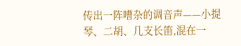传出一阵嘈杂的调音声——小提琴、二胡、几支长笛,混在一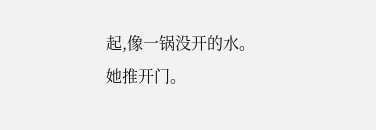起,像一锅没开的水。
她推开门。